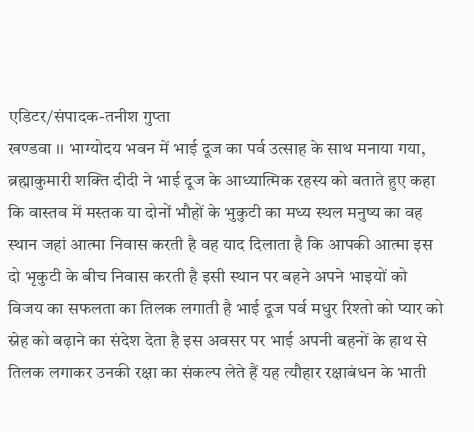एडिटर/संपादक-तनीश गुप्ता
खण्डवा ।। भाग्योदय भवन में भाई दूज का पर्व उत्साह के साथ मनाया गया, ब्रह्माकुमारी शक्ति दीदी ने भाई दूज के आध्यात्मिक रहस्य को बताते हुए कहा कि वास्तव में मस्तक या दोनों भौहों के भुकुटी का मध्य स्थल मनुष्य का वह स्थान जहां आत्मा निवास करती है वह याद दिलाता है कि आपकी आत्मा इस दो भृकुटी के बीच निवास करती है इसी स्थान पर बहने अपने भाइयों को विजय का सफलता का तिलक लगाती है भाई दूज पर्व मधुर रिश्तो को प्यार को स्नेह को बढ़ाने का संदेश देता है इस अवसर पर भाई अपनी बहनों के हाथ से तिलक लगाकर उनकी रक्षा का संकल्प लेते हैं यह त्यौहार रक्षाबंधन के भाती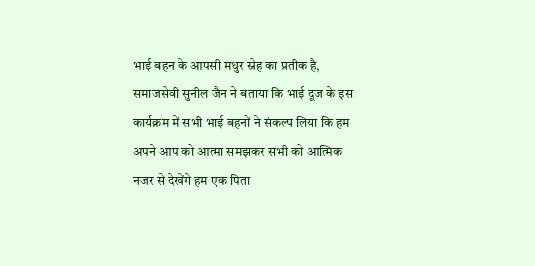भाई बहन के आपसी मधुर स्नेह का प्रतीक है, समाजसेवी सुनील जैन ने बताया कि भाई दूज के इस कार्यक्रम में सभी भाई बहनों ने संकल्प लिया कि हम अपने आप को आत्मा समझकर सभी को आत्मिक नजर से देखेंगे हम एक पिता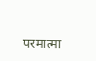परमात्मा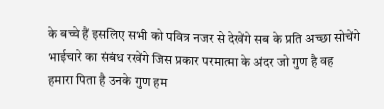के बच्चे हैं इसलिए सभी को पवित्र नजर से देखेंगे सब के प्रति अच्छा सोचेंगे भाईचारे का संबंध रखेंगे जिस प्रकार परमात्मा के अंदर जो गुण है वह हमारा पिता है उनके गुण हम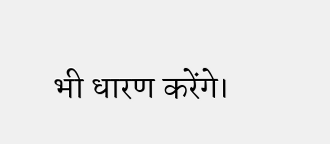भी धारण करेंगे।